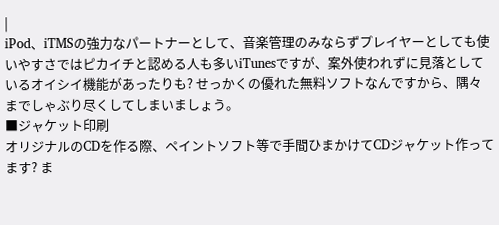|
iPod、iTMSの強力なパートナーとして、音楽管理のみならずプレイヤーとしても使いやすさではピカイチと認める人も多いiTunesですが、案外使われずに見落としているオイシイ機能があったりも? せっかくの優れた無料ソフトなんですから、隅々までしゃぶり尽くしてしまいましょう。
■ジャケット印刷
オリジナルのCDを作る際、ペイントソフト等で手間ひまかけてCDジャケット作ってます? ま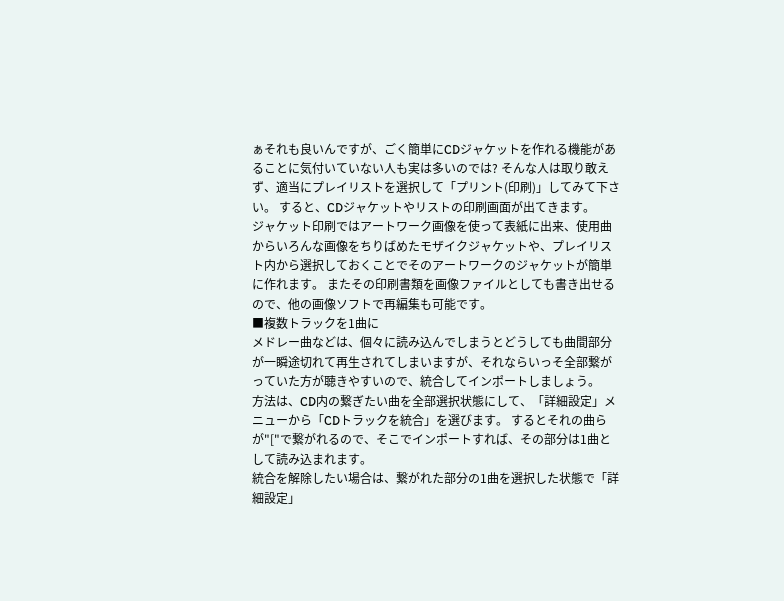ぁそれも良いんですが、ごく簡単にCDジャケットを作れる機能があることに気付いていない人も実は多いのでは? そんな人は取り敢えず、適当にプレイリストを選択して「プリント(印刷)」してみて下さい。 すると、CDジャケットやリストの印刷画面が出てきます。
ジャケット印刷ではアートワーク画像を使って表紙に出来、使用曲からいろんな画像をちりばめたモザイクジャケットや、プレイリスト内から選択しておくことでそのアートワークのジャケットが簡単に作れます。 またその印刷書類を画像ファイルとしても書き出せるので、他の画像ソフトで再編集も可能です。
■複数トラックを1曲に
メドレー曲などは、個々に読み込んでしまうとどうしても曲間部分が一瞬途切れて再生されてしまいますが、それならいっそ全部繋がっていた方が聴きやすいので、統合してインポートしましょう。
方法は、CD内の繋ぎたい曲を全部選択状態にして、「詳細設定」メニューから「CDトラックを統合」を選びます。 するとそれの曲らが"["で繋がれるので、そこでインポートすれば、その部分は1曲として読み込まれます。
統合を解除したい場合は、繋がれた部分の1曲を選択した状態で「詳細設定」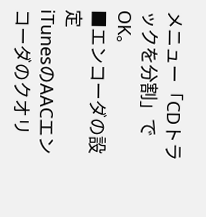メニュー「CDトラックを分割」でOK。
■エンコーダの設定
iTunesのAACエンコーダのクオリ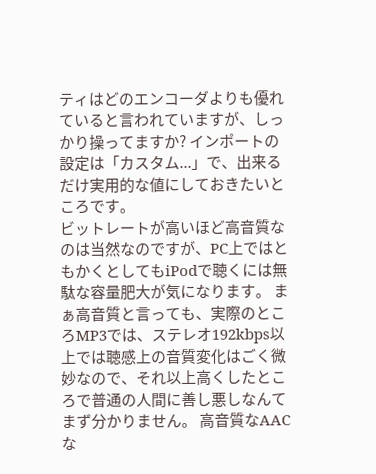ティはどのエンコーダよりも優れていると言われていますが、しっかり操ってますか? インポートの設定は「カスタム...」で、出来るだけ実用的な値にしておきたいところです。
ビットレートが高いほど高音質なのは当然なのですが、PC上ではともかくとしてもiPodで聴くには無駄な容量肥大が気になります。 まぁ高音質と言っても、実際のところMP3では、ステレオ192kbps以上では聴感上の音質変化はごく微妙なので、それ以上高くしたところで普通の人間に善し悪しなんてまず分かりません。 高音質なAACな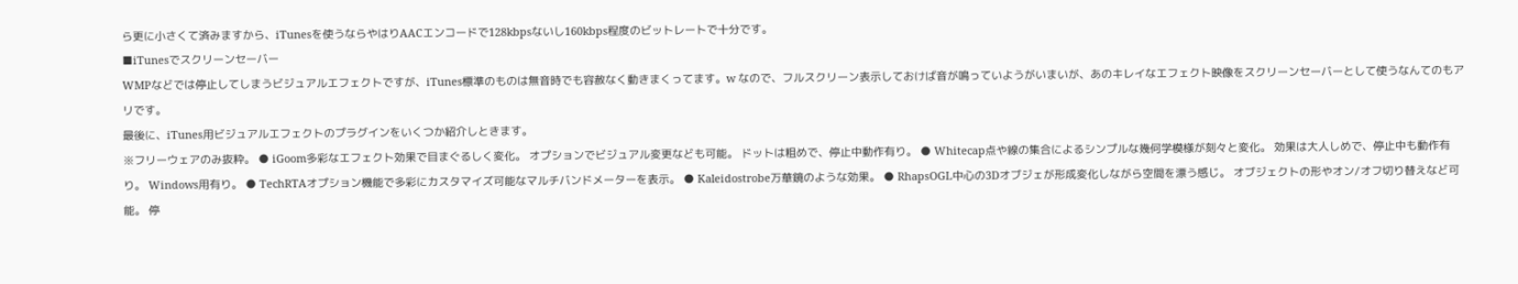ら更に小さくて済みますから、iTunesを使うならやはりAACエンコードで128kbpsないし160kbps程度のビットレートで十分です。
■iTunesでスクリーンセーバー
WMPなどでは停止してしまうビジュアルエフェクトですが、iTunes標準のものは無音時でも容赦なく動きまくってます。w なので、フルスクリーン表示しておけば音が鳴っていようがいまいが、あのキレイなエフェクト映像をスクリーンセーバーとして使うなんてのもアリです。
最後に、iTunes用ビジュアルエフェクトのプラグインをいくつか紹介しときます。
※フリーウェアのみ抜粋。 ● iGoom多彩なエフェクト効果で目まぐるしく変化。 オプションでビジュアル変更なども可能。 ドットは粗めで、停止中動作有り。 ● Whitecap点や線の集合によるシンプルな幾何学模様が刻々と変化。 効果は大人しめで、停止中も動作有り。 Windows用有り。 ● TechRTAオプション機能で多彩にカスタマイズ可能なマルチバンドメーターを表示。 ● Kaleidostrobe万華鏡のような効果。 ● RhapsOGL中心の3Dオブジェが形成変化しながら空間を漂う感じ。 オブジェクトの形やオン/オフ切り替えなど可能。 停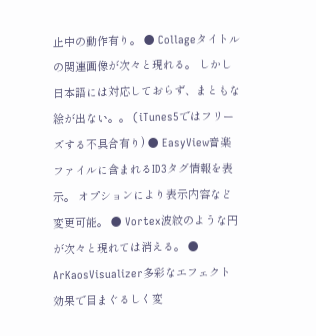止中の動作有り。 ● Collageタイトルの関連画像が次々と現れる。 しかし日本語には対応しておらず、まともな絵が出ない。。 (iTunes5ではフリーズする不具合有り) ● EasyView音楽ファイルに含まれるID3タグ情報を表示。 オプションにより表示内容など変更可能。 ● Vortex波紋のような円が次々と現れては消える。 ● ArKaosVisualizer多彩なエフェクト効果で目まぐるしく変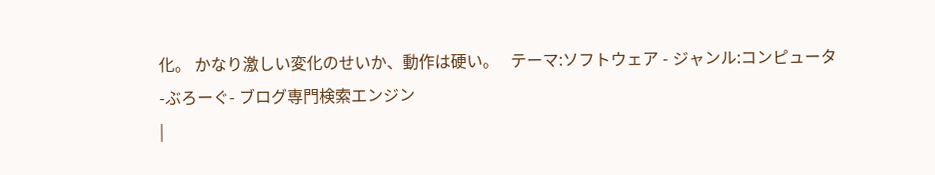化。 かなり激しい変化のせいか、動作は硬い。   テーマ:ソフトウェア - ジャンル:コンピュータ
-ぶろーぐ- ブログ専門検索エンジン
|